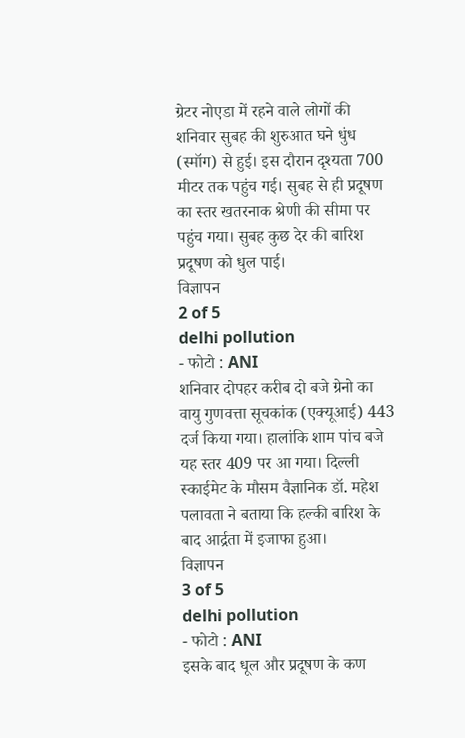ग्रेटर नोएडा में रहने वाले लोगों की शनिवार सुबह की शुरुआत घने धुंध (स्मॉग) से हुई। इस दौरान दृश्यता 700 मीटर तक पहुंच गई। सुबह से ही प्रदूषण का स्तर खतरनाक श्रेणी की सीमा पर पहुंच गया। सुबह कुछ देर की बारिश प्रदूषण को धुल पाई।
विज्ञापन
2 of 5
delhi pollution
- फोटो : ANI
शनिवार दोपहर करीब दो बजे ग्रेनो का वायु गुणवत्ता सूचकांक (एक्यूआई) 443 दर्ज किया गया। हालांकि शाम पांच बजे यह स्तर 409 पर आ गया। दिल्ली स्काईमेट के मौसम वैज्ञानिक डॉ. महेश पलावता ने बताया कि हल्की बारिश के बाद आर्द्रता में इजाफा हुआ।
विज्ञापन
3 of 5
delhi pollution
- फोटो : ANI
इसके बाद धूल और प्रदूषण के कण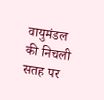वायुमंडल की निचली सतह पर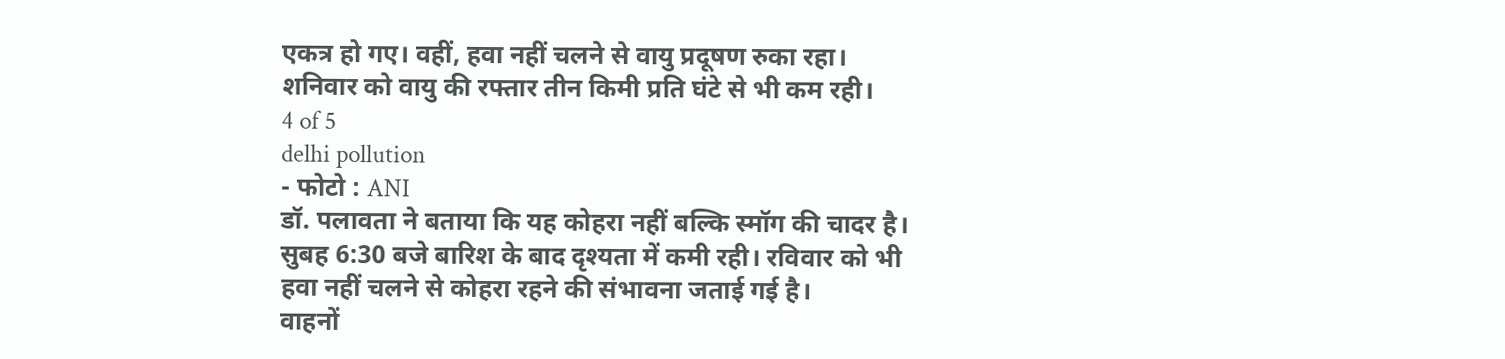एकत्र हो गए। वहीं, हवा नहीं चलने से वायु प्रदूषण रुका रहा। शनिवार को वायु की रफ्तार तीन किमी प्रति घंटे से भी कम रही।
4 of 5
delhi pollution
- फोटो : ANI
डॉ. पलावता ने बताया कि यह कोहरा नहीं बल्कि स्मॉग की चादर है। सुबह 6:30 बजे बारिश के बाद दृश्यता में कमी रही। रविवार को भी हवा नहीं चलने से कोहरा रहने की संभावना जताई गई है।
वाहनों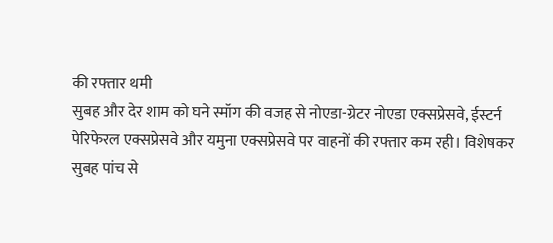की रफ्तार थमी
सुबह और देर शाम को घने स्मॉग की वजह से नोएडा-ग्रेटर नोएडा एक्सप्रेसवे, ईस्टर्न पेरिफेरल एक्सप्रेसवे और यमुना एक्सप्रेसवे पर वाहनों की रफ्तार कम रही। विशेषकर सुबह पांच से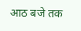आठ बजे तक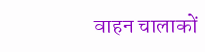वाहन चालाकों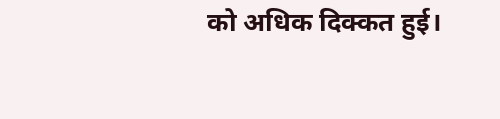को अधिक दिक्कत हुई।